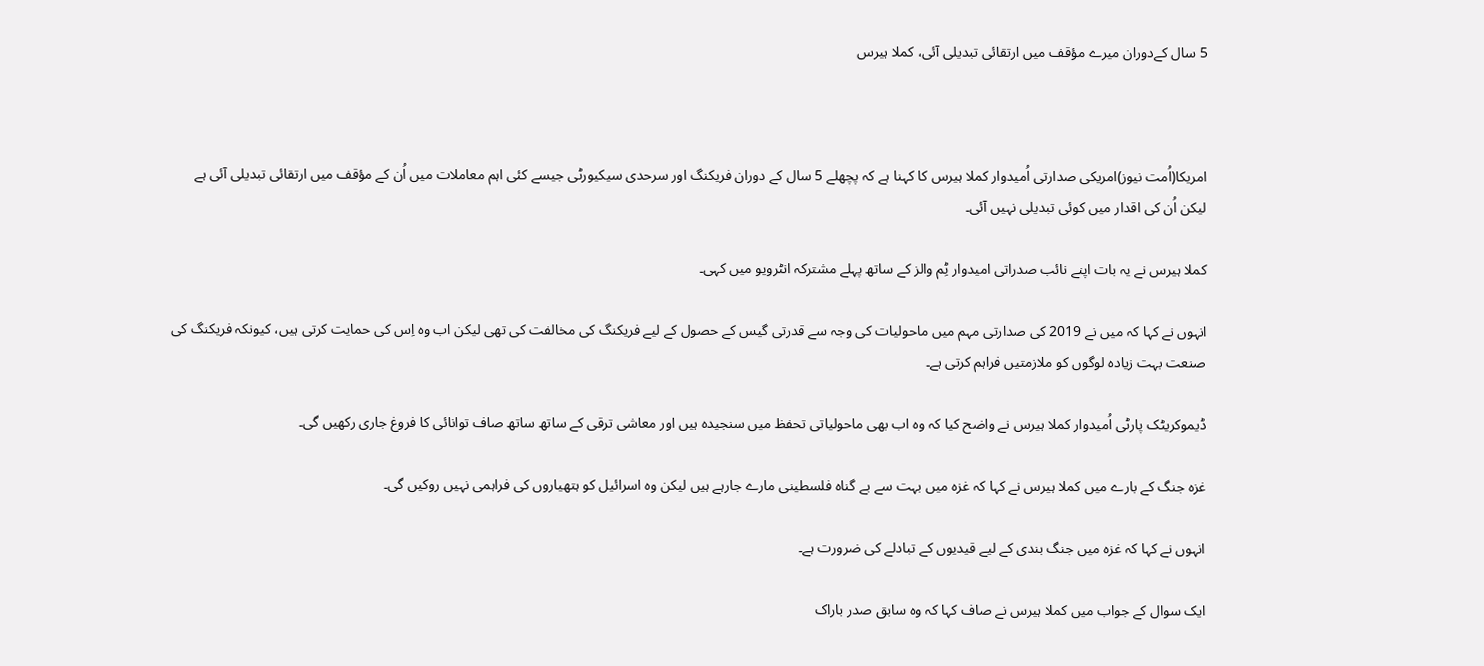5 سال کےدوران میرے مؤقف میں ارتقائی تبدیلی آئی، کملا ہیرس



امریکا(اُمت نیوز)امریکی صدارتی اُمیدوار کملا ہیرس کا کہنا ہے کہ پچھلے 5 سال کے دوران فریکنگ اور سرحدی سیکیورٹی جیسے کئی اہم معاملات میں اُن کے مؤقف میں ارتقائی تبدیلی آئی ہے لیکن اُن کی اقدار میں کوئی تبدیلی نہیں آئی۔

کملا ہیرس نے یہ بات اپنے نائب صدراتی امیدوار ٹِم والز کے ساتھ پہلے مشترکہ انٹرویو میں کہی۔

انہوں نے کہا کہ میں نے 2019 کی صدارتی مہم میں ماحولیات کی وجہ سے قدرتی گیس کے حصول کے لیے فریکنگ کی مخالفت کی تھی لیکن اب وہ اِس کی حمایت کرتی ہیں، کیونکہ فریکنگ کی صنعت بہت زیادہ لوگوں کو ملازمتیں فراہم کرتی ہے۔

ڈیموکریٹک پارٹی اُمیدوار کملا ہیرس نے واضح کیا کہ وہ اب بھی ماحولیاتی تحفظ میں سنجیدہ ہیں اور معاشی ترقی کے ساتھ ساتھ صاف توانائی کا فروغ جاری رکھیں گی۔

غزہ جنگ کے بارے میں کملا ہیرس نے کہا کہ غزہ میں بہت سے بے گناہ فلسطینی مارے جارہے ہیں لیکن وہ اسرائیل کو ہتھیاروں کی فراہمی نہیں روکیں گی۔

انہوں نے کہا کہ غزہ میں جنگ بندی کے لیے قیدیوں کے تبادلے کی ضرورت ہے۔

ایک سوال کے جواب میں کملا ہیرس نے صاف کہا کہ وہ سابق صدر باراک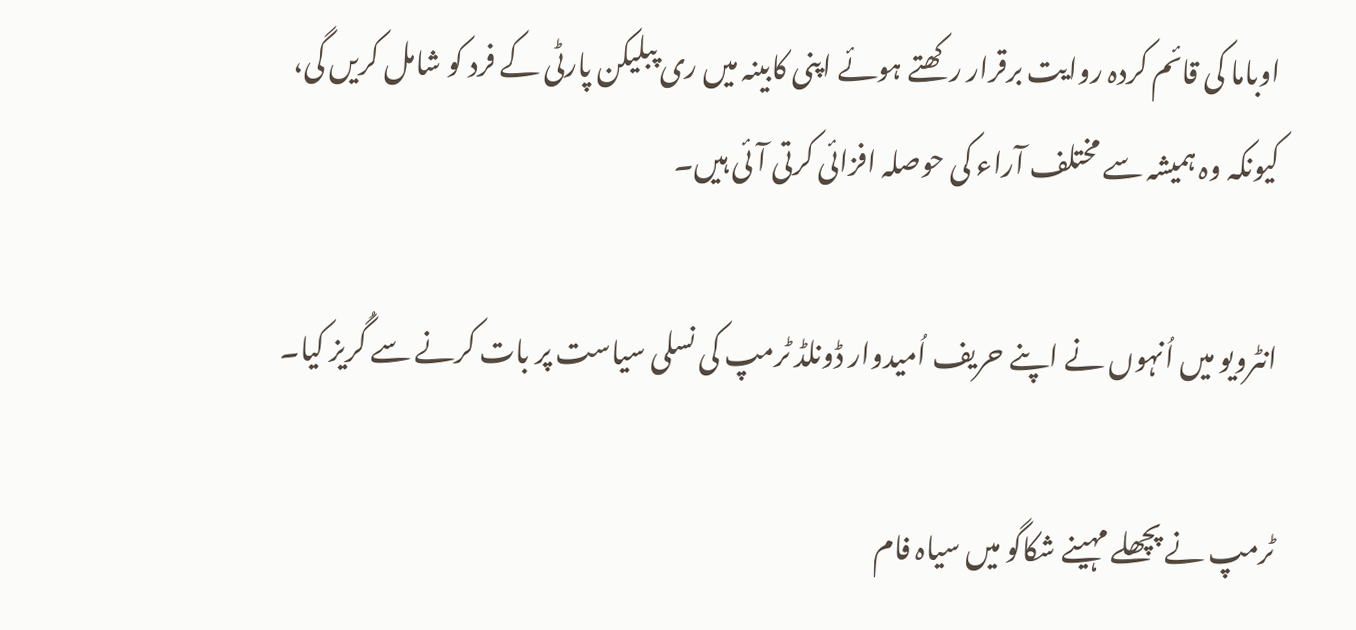اوباما کی قائم کردہ روایت برقرار رکھتے ہوئے اپنی کابینہ میں ری پبلیکن پارٹی کے فرد کو شامل کریں گی، کیونکہ وہ ہمیشہ سے مختلف آراء کی حوصلہ افزائی کرتی آئی ہیں۔

انٹرویو میں اُنہوں نے اپنے حریف اُمیدوار ڈونلڈ ٹرمپ کی نسلی سیاست پر بات کرنے سے گُریز کیا۔

ٹرمپ نے پچھلے مہینے شکاگو میں سیاہ فام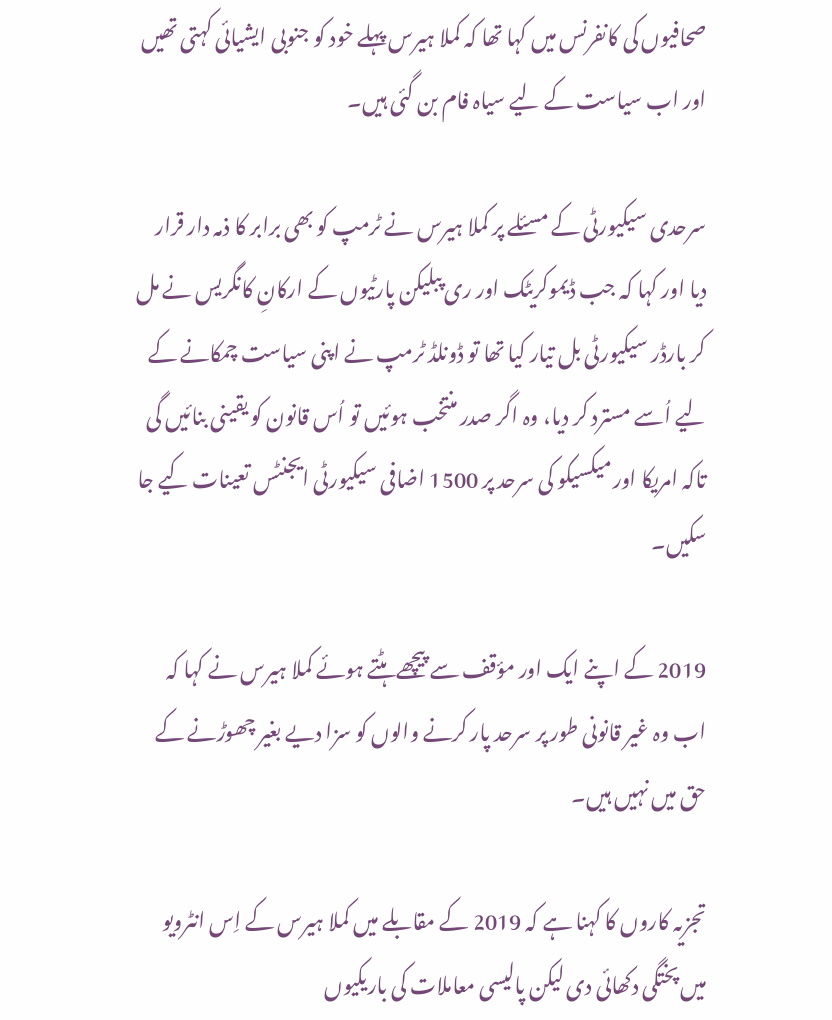صحافیوں کی کانفرنس میں کہا تھا کہ کملا ہیرس پہلے خود کو جنوبی ایشیائی کہتی تھیں اور اب سیاست کے لیے سیاہ فام بن گئی ہیں۔

سرحدی سیکیورٹی کے مسئلے پر کملا ہیرس نے ٹرمپ کو بھی برابر کا ذمہ دار قرار دیا اور کہا کہ جب ڈیموکریٹک اور ری پبلیکن پارٹیوں کے ارکانِ کانگریس نے مل کر بارڈر سیکیورٹی بل تیار کیا تھا تو ڈونلڈ ٹرمپ نے اپنی سیاست چمکانے کے لیے اُسے مسترد کر دیا، وہ اگر صدر منتخب ہوئیں تو اُس قانون کو یقینی بنائیں گی تاکہ امریکا اور میکسیکو کی سرحد پر 1500 اضافی سیکیورٹی ایجنٹس تعینات کیے جا سکیں۔

2019 کے اپنے ایک اور مؤقف سے پیچھے ہٹتے ہوئے کملا ہیرس نے کہا کہ اب وہ غیر قانونی طور پر سرحد پار کرنے والوں کو سزا دیے بغیر چھوڑنے کے حق میں نہیں ہیں۔

تجزیہ کاروں کا کہنا ہے کہ 2019 کے مقابلے میں کملا ہیرس کے اِس انٹرویو میں پختگی دکھائی دی لیکن پالیسی معاملات کی باریکیوں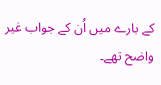کے بارے میں اُن کے جواب غیر واضح تھے۔